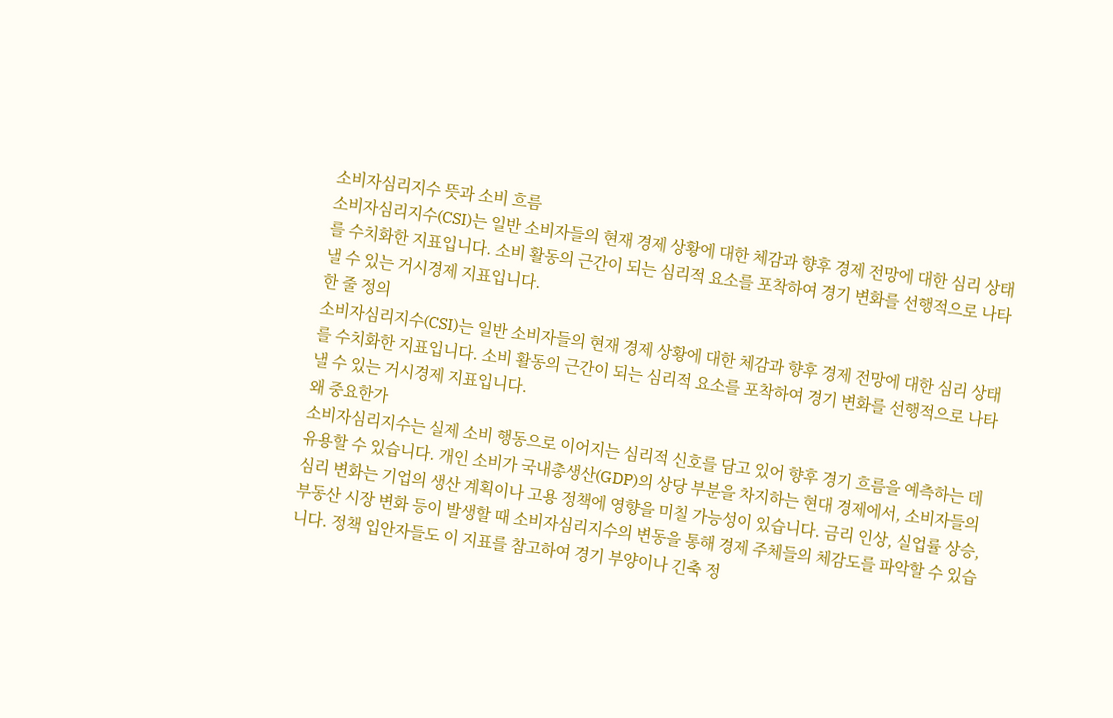소비자심리지수 뜻과 소비 흐름
소비자심리지수(CSI)는 일반 소비자들의 현재 경제 상황에 대한 체감과 향후 경제 전망에 대한 심리 상태를 수치화한 지표입니다. 소비 활동의 근간이 되는 심리적 요소를 포착하여 경기 변화를 선행적으로 나타낼 수 있는 거시경제 지표입니다.
한 줄 정의
소비자심리지수(CSI)는 일반 소비자들의 현재 경제 상황에 대한 체감과 향후 경제 전망에 대한 심리 상태를 수치화한 지표입니다. 소비 활동의 근간이 되는 심리적 요소를 포착하여 경기 변화를 선행적으로 나타낼 수 있는 거시경제 지표입니다.
왜 중요한가
소비자심리지수는 실제 소비 행동으로 이어지는 심리적 신호를 담고 있어 향후 경기 흐름을 예측하는 데 유용할 수 있습니다. 개인 소비가 국내총생산(GDP)의 상당 부분을 차지하는 현대 경제에서, 소비자들의 심리 변화는 기업의 생산 계획이나 고용 정책에 영향을 미칠 가능성이 있습니다. 금리 인상, 실업률 상승, 부동산 시장 변화 등이 발생할 때 소비자심리지수의 변동을 통해 경제 주체들의 체감도를 파악할 수 있습니다. 정책 입안자들도 이 지표를 참고하여 경기 부양이나 긴축 정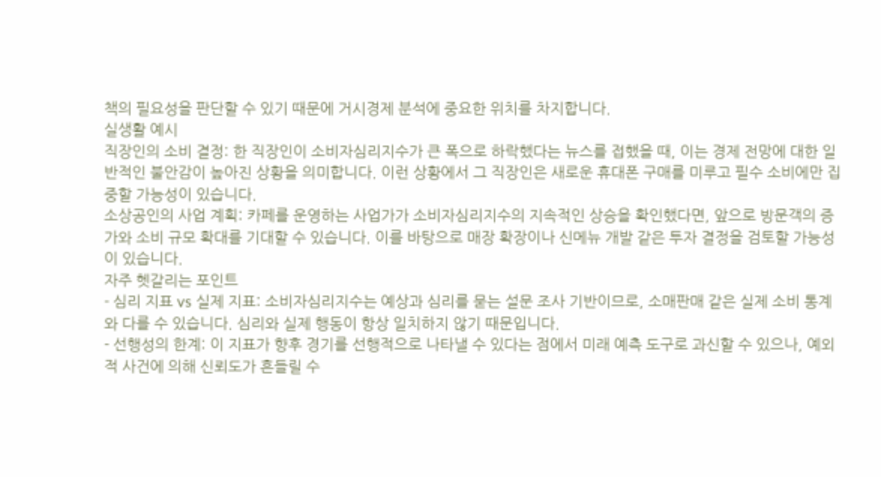책의 필요성을 판단할 수 있기 때문에 거시경제 분석에 중요한 위치를 차지합니다.
실생활 예시
직장인의 소비 결정: 한 직장인이 소비자심리지수가 큰 폭으로 하락했다는 뉴스를 접했을 때, 이는 경제 전망에 대한 일반적인 불안감이 높아진 상황을 의미합니다. 이런 상황에서 그 직장인은 새로운 휴대폰 구매를 미루고 필수 소비에만 집중할 가능성이 있습니다.
소상공인의 사업 계획: 카페를 운영하는 사업가가 소비자심리지수의 지속적인 상승을 확인했다면, 앞으로 방문객의 증가와 소비 규모 확대를 기대할 수 있습니다. 이를 바탕으로 매장 확장이나 신메뉴 개발 같은 투자 결정을 검토할 가능성이 있습니다.
자주 헷갈리는 포인트
- 심리 지표 vs 실제 지표: 소비자심리지수는 예상과 심리를 묻는 설문 조사 기반이므로, 소매판매 같은 실제 소비 통계와 다를 수 있습니다. 심리와 실제 행동이 항상 일치하지 않기 때문입니다.
- 선행성의 한계: 이 지표가 향후 경기를 선행적으로 나타낼 수 있다는 점에서 미래 예측 도구로 과신할 수 있으나, 예외적 사건에 의해 신뢰도가 흔들릴 수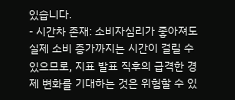있습니다.
- 시간차 존재: 소비자심리가 좋아져도 실제 소비 증가까지는 시간이 걸릴 수 있으므로, 지표 발표 직후의 급격한 경제 변화를 기대하는 것은 위험할 수 있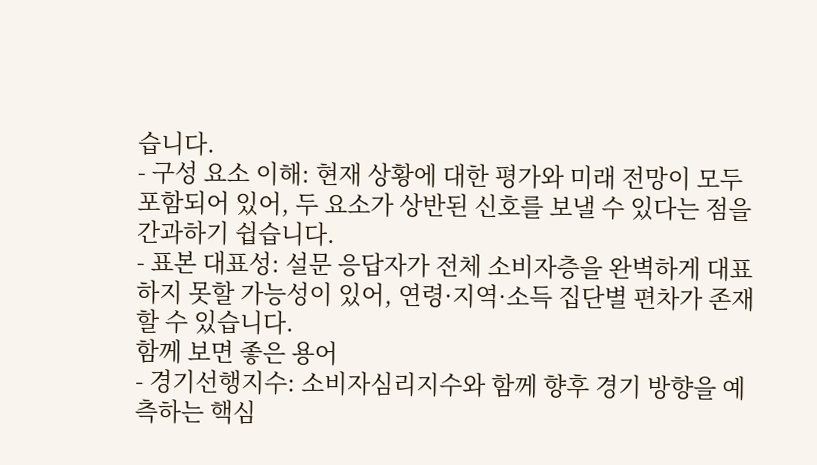습니다.
- 구성 요소 이해: 현재 상황에 대한 평가와 미래 전망이 모두 포함되어 있어, 두 요소가 상반된 신호를 보낼 수 있다는 점을 간과하기 쉽습니다.
- 표본 대표성: 설문 응답자가 전체 소비자층을 완벽하게 대표하지 못할 가능성이 있어, 연령·지역·소득 집단별 편차가 존재할 수 있습니다.
함께 보면 좋은 용어
- 경기선행지수: 소비자심리지수와 함께 향후 경기 방향을 예측하는 핵심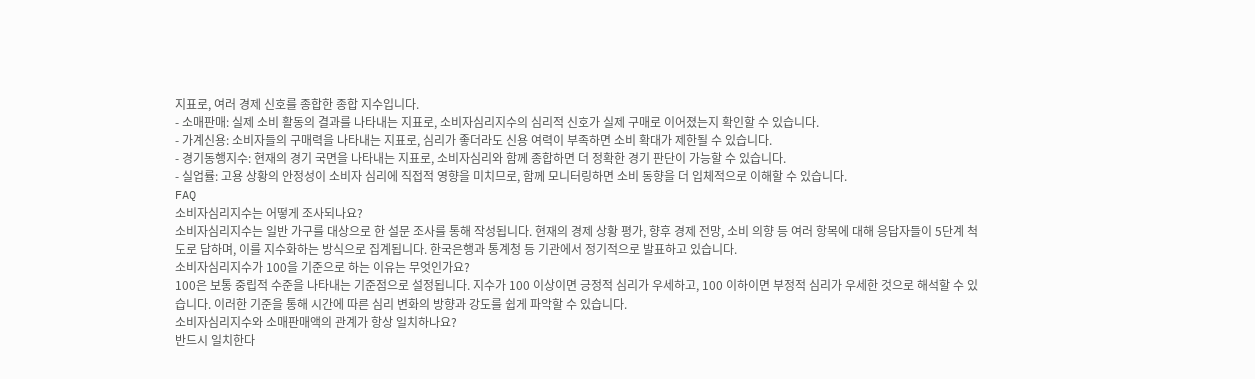지표로, 여러 경제 신호를 종합한 종합 지수입니다.
- 소매판매: 실제 소비 활동의 결과를 나타내는 지표로, 소비자심리지수의 심리적 신호가 실제 구매로 이어졌는지 확인할 수 있습니다.
- 가계신용: 소비자들의 구매력을 나타내는 지표로, 심리가 좋더라도 신용 여력이 부족하면 소비 확대가 제한될 수 있습니다.
- 경기동행지수: 현재의 경기 국면을 나타내는 지표로, 소비자심리와 함께 종합하면 더 정확한 경기 판단이 가능할 수 있습니다.
- 실업률: 고용 상황의 안정성이 소비자 심리에 직접적 영향을 미치므로, 함께 모니터링하면 소비 동향을 더 입체적으로 이해할 수 있습니다.
FAQ
소비자심리지수는 어떻게 조사되나요?
소비자심리지수는 일반 가구를 대상으로 한 설문 조사를 통해 작성됩니다. 현재의 경제 상황 평가, 향후 경제 전망, 소비 의향 등 여러 항목에 대해 응답자들이 5단계 척도로 답하며, 이를 지수화하는 방식으로 집계됩니다. 한국은행과 통계청 등 기관에서 정기적으로 발표하고 있습니다.
소비자심리지수가 100을 기준으로 하는 이유는 무엇인가요?
100은 보통 중립적 수준을 나타내는 기준점으로 설정됩니다. 지수가 100 이상이면 긍정적 심리가 우세하고, 100 이하이면 부정적 심리가 우세한 것으로 해석할 수 있습니다. 이러한 기준을 통해 시간에 따른 심리 변화의 방향과 강도를 쉽게 파악할 수 있습니다.
소비자심리지수와 소매판매액의 관계가 항상 일치하나요?
반드시 일치한다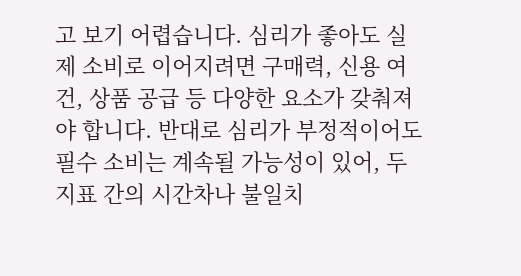고 보기 어렵습니다. 심리가 좋아도 실제 소비로 이어지려면 구매력, 신용 여건, 상품 공급 등 다양한 요소가 갖춰져야 합니다. 반대로 심리가 부정적이어도 필수 소비는 계속될 가능성이 있어, 두 지표 간의 시간차나 불일치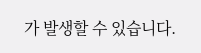가 발생할 수 있습니다.